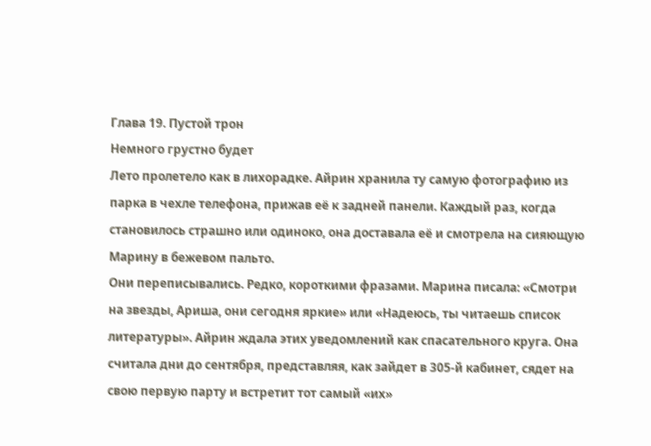Глава 19. Пустой трон
Немного грустно будет
Лето пролетело как в лихорадке. Айрин хранила ту самую фотографию из парка в чехле телефона, прижав её к задней панели. Каждый раз, когда становилось страшно или одиноко, она доставала её и смотрела на сияющую Марину в бежевом пальто.
Они переписывались. Редко, короткими фразами. Марина писала: «Смотри на звезды, Ариша, они сегодня яркие» или «Надеюсь, ты читаешь список литературы». Айрин ждала этих уведомлений как спасательного круга. Она считала дни до сентября, представляя, как зайдет в 305-й кабинет, сядет на свою первую парту и встретит тот самый «их»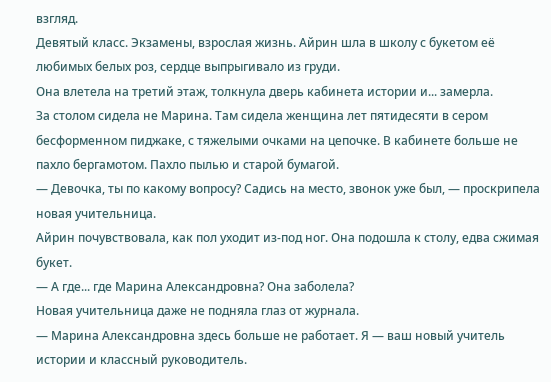взгляд.
Девятый класс. Экзамены, взрослая жизнь. Айрин шла в школу с букетом её любимых белых роз, сердце выпрыгивало из груди.
Она влетела на третий этаж, толкнула дверь кабинета истории и... замерла.
За столом сидела не Марина. Там сидела женщина лет пятидесяти в сером бесформенном пиджаке, с тяжелыми очками на цепочке. В кабинете больше не пахло бергамотом. Пахло пылью и старой бумагой.
— Девочка, ты по какому вопросу? Садись на место, звонок уже был, — проскрипела новая учительница.
Айрин почувствовала, как пол уходит из-под ног. Она подошла к столу, едва сжимая букет.
— А где... где Марина Александровна? Она заболела?
Новая учительница даже не подняла глаз от журнала.
— Марина Александровна здесь больше не работает. Я — ваш новый учитель истории и классный руководитель.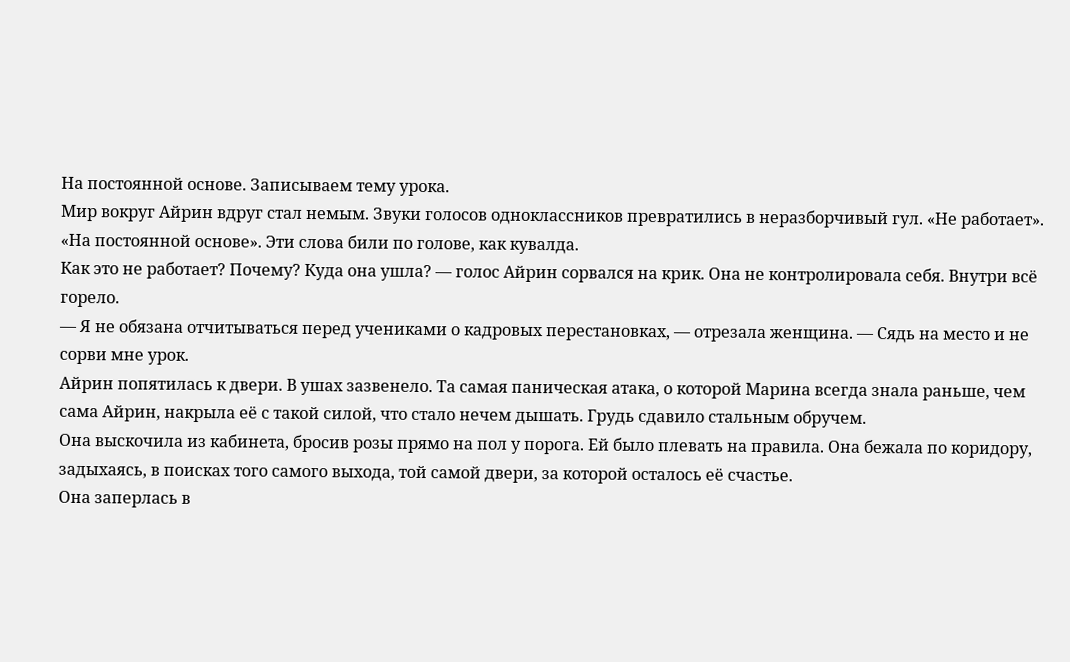На постоянной основе. Записываем тему урока.
Мир вокруг Айрин вдруг стал немым. Звуки голосов одноклассников превратились в неразборчивый гул. «Не работает». «На постоянной основе». Эти слова били по голове, как кувалда.
Как это не работает? Почему? Куда она ушла? — голос Айрин сорвался на крик. Она не контролировала себя. Внутри всё горело.
— Я не обязана отчитываться перед учениками о кадровых перестановках, — отрезала женщина. — Сядь на место и не сорви мне урок.
Айрин попятилась к двери. В ушах зазвенело. Та самая паническая атака, о которой Марина всегда знала раньше, чем сама Айрин, накрыла её с такой силой, что стало нечем дышать. Грудь сдавило стальным обручем.
Она выскочила из кабинета, бросив розы прямо на пол у порога. Ей было плевать на правила. Она бежала по коридору, задыхаясь, в поисках того самого выхода, той самой двери, за которой осталось её счастье.
Она заперлась в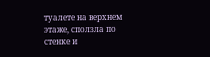туалете на верхнем этаже, сползла по стенке и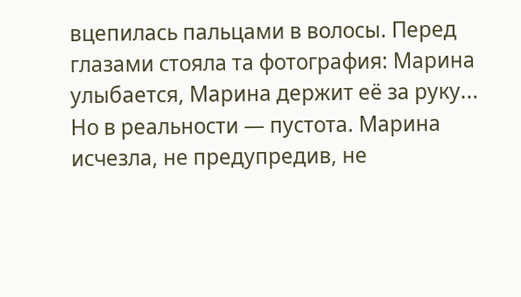вцепилась пальцами в волосы. Перед глазами стояла та фотография: Марина улыбается, Марина держит её за руку... Но в реальности — пустота. Марина исчезла, не предупредив, не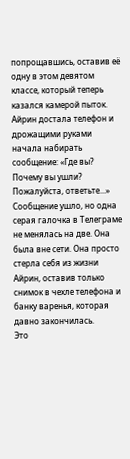попрощавшись, оставив её одну в этом девятом классе, который теперь казался камерой пыток.
Айрин достала телефон и дрожащими руками начала набирать сообщение: «Где вы? Почему вы ушли? Пожалуйста, ответьте...»
Сообщение ушло, но одна серая галочка в Телеграме не менялась на две. Она была вне сети. Она просто стерла себя из жизни Айрин, оставив только снимок в чехле телефона и банку варенья, которая давно закончилась.
Это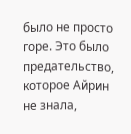было не просто горе. Это было предательство, которое Айрин не знала,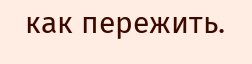как пережить.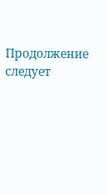Продолжение следует